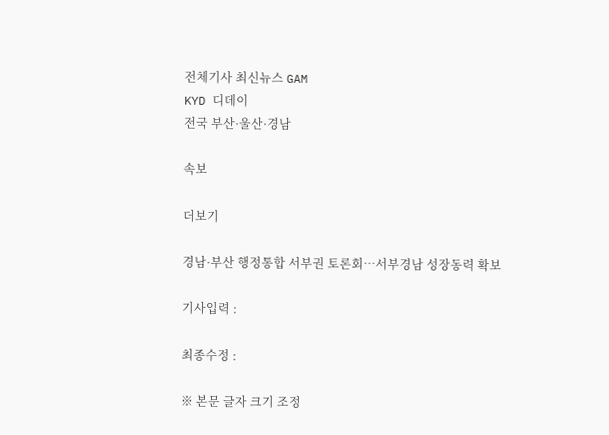전체기사 최신뉴스 GAM
KYD 디데이
전국 부산·울산·경남

속보

더보기

경남·부산 행정통합 서부권 토론회…서부경남 성장동력 확보

기사입력 :

최종수정 :

※ 본문 글자 크기 조정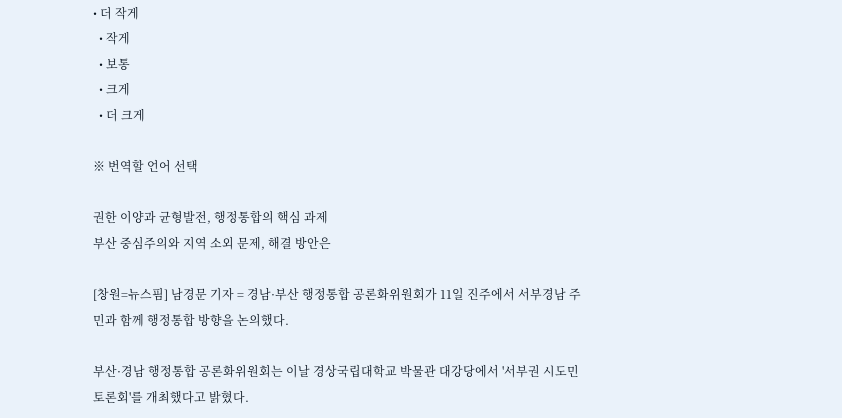• 더 작게
  • 작게
  • 보통
  • 크게
  • 더 크게

※ 번역할 언어 선택

권한 이양과 균형발전, 행정통합의 핵심 과제
부산 중심주의와 지역 소외 문제, 해결 방안은

[창원=뉴스핌] 남경문 기자 = 경남·부산 행정통합 공론화위원회가 11일 진주에서 서부경남 주민과 함께 행정통합 방향을 논의했다.

부산·경남 행정통합 공론화위원회는 이날 경상국립대학교 박물관 대강당에서 '서부권 시도민 토론회'를 개최했다고 밝혔다.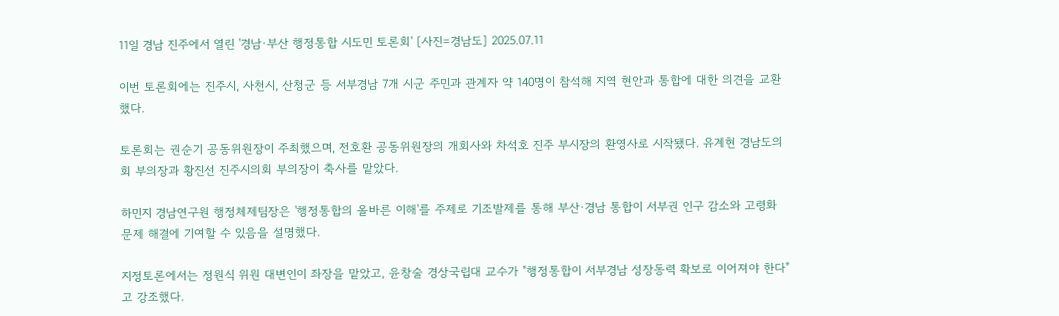11일 경남 진주에서 열린 '경남·부산 행정통합 시도민 토론회' [사진=경남도] 2025.07.11

이번 토론회에는 진주시, 사천시, 산청군 등 서부경남 7개 시군 주민과 관계자 약 140명이 참석해 지역 현안과 통합에 대한 의견을 교환했다.

토론회는 권순기 공동위원장이 주최했으며, 전호환 공동위원장의 개회사와 차석호 진주 부시장의 환영사로 시작됐다. 유계현 경남도의회 부의장과 황진선 진주시의회 부의장이 축사를 맡았다.

하민지 경남연구원 행정체제팀장은 '행정통합의 올바른 이해'를 주제로 기조발제를 통해 부산·경남 통합이 서부권 인구 감소와 고령화 문제 해결에 기여할 수 있음을 설명했다.

지정토론에서는 정원식 위원 대변인이 좌장을 맡았고, 윤창술 경상국립대 교수가 "행정통합이 서부경남 성장동력 확보로 이어져야 한다"고 강조했다.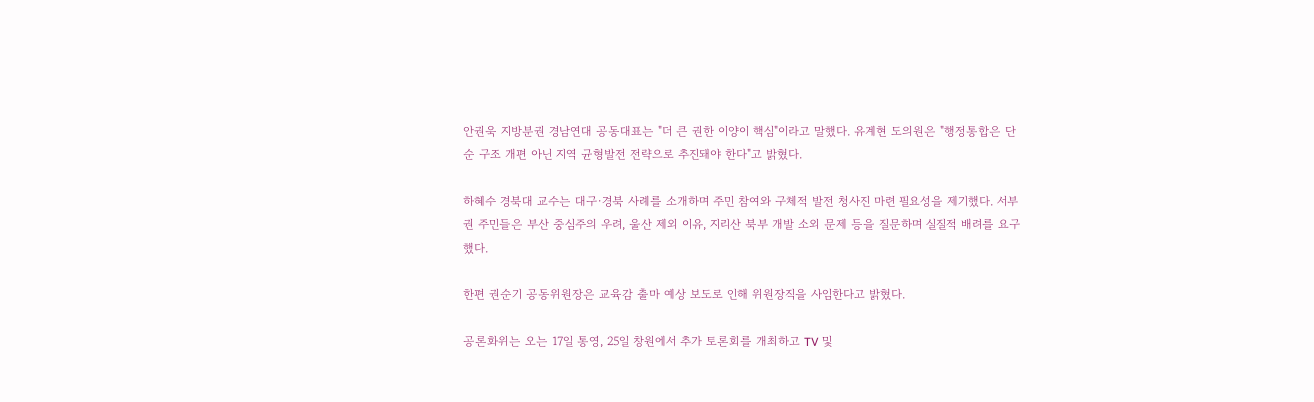안권욱 지방분권 경남연대 공동대표는 "더 큰 권한 이양이 핵심"이라고 말했다. 유계현 도의원은 "행정통합은 단순 구조 개편 아닌 지역 균형발전 전략으로 추진돼야 한다"고 밝혔다.

하혜수 경북대 교수는 대구·경북 사례를 소개하며 주민 참여와 구체적 발전 청사진 마련 필요성을 제기했다. 서부권 주민들은 부산 중심주의 우려, 울산 제외 이유, 지리산 북부 개발 소외 문제 등을 질문하며 실질적 배려를 요구했다.

한편 권순기 공동위원장은 교육감 출마 예상 보도로 인해 위원장직을 사임한다고 밝혔다.

공론화위는 오는 17일 통영, 25일 창원에서 추가 토론회를 개최하고 TV 및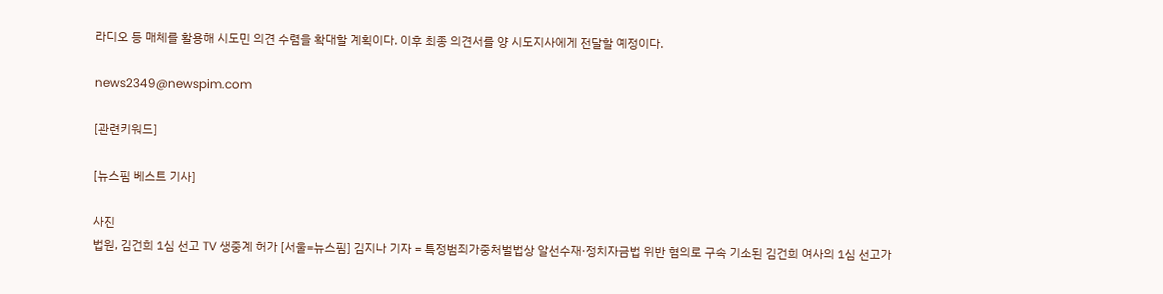라디오 등 매체를 활용해 시도민 의견 수렴을 확대할 계획이다. 이후 최종 의견서를 양 시도지사에게 전달할 예정이다.

news2349@newspim.com

[관련키워드]

[뉴스핌 베스트 기사]

사진
법원, 김건희 1심 선고 TV 생중계 허가 [서울=뉴스핌] 김지나 기자 = 특정범죄가중처벌법상 알선수재·정치자금법 위반 혐의로 구속 기소된 김건희 여사의 1심 선고가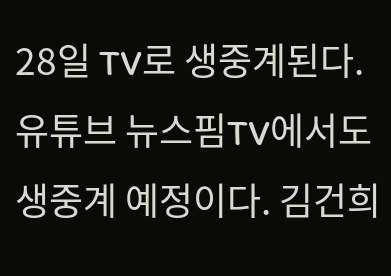28일 TV로 생중계된다. 유튜브 뉴스핌TV에서도 생중계 예정이다. 김건희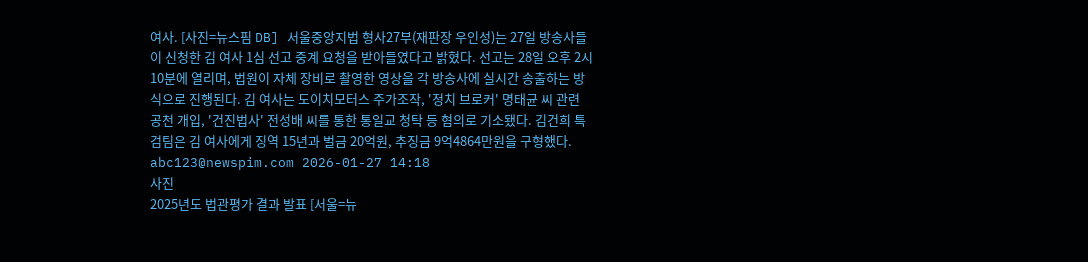여사. [사진=뉴스핌 DB] 서울중앙지법 형사27부(재판장 우인성)는 27일 방송사들이 신청한 김 여사 1심 선고 중계 요청을 받아들였다고 밝혔다. 선고는 28일 오후 2시10분에 열리며, 법원이 자체 장비로 촬영한 영상을 각 방송사에 실시간 송출하는 방식으로 진행된다. 김 여사는 도이치모터스 주가조작, '정치 브로커' 명태균 씨 관련 공천 개입, '건진법사' 전성배 씨를 통한 통일교 청탁 등 혐의로 기소됐다. 김건희 특검팀은 김 여사에게 징역 15년과 벌금 20억원, 추징금 9억4864만원을 구형했다.   abc123@newspim.com 2026-01-27 14:18
사진
2025년도 법관평가 결과 발표 [서울=뉴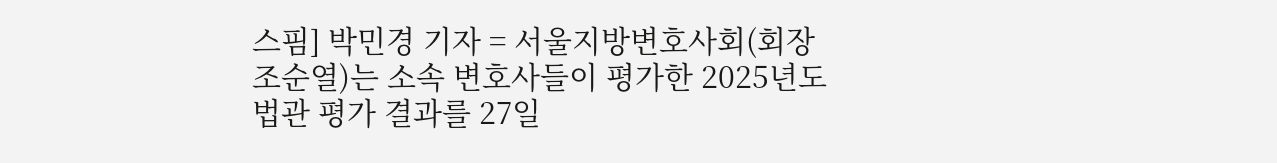스핌] 박민경 기자 = 서울지방변호사회(회장 조순열)는 소속 변호사들이 평가한 2025년도 법관 평가 결과를 27일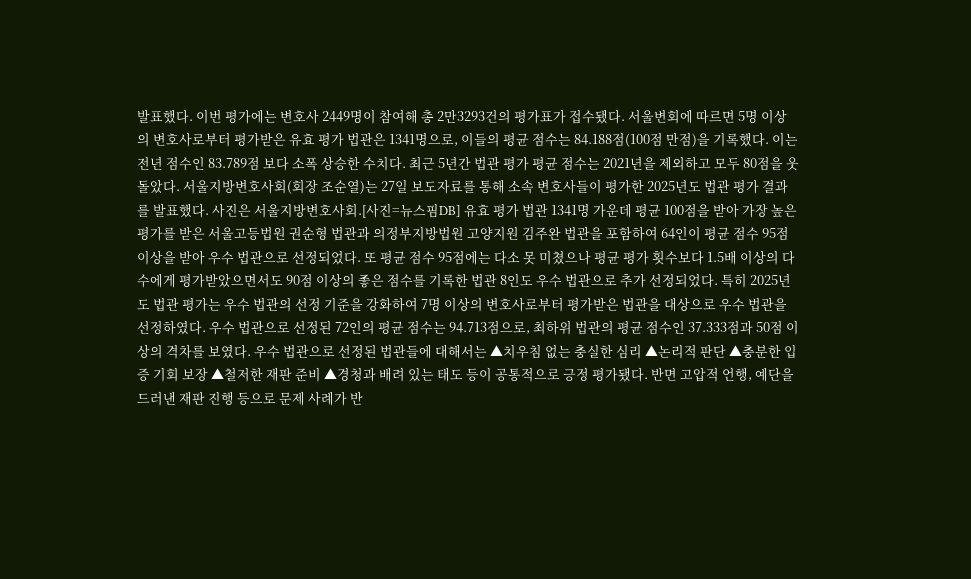발표했다. 이번 평가에는 변호사 2449명이 참여해 총 2만3293건의 평가표가 접수됐다. 서울변회에 따르면 5명 이상의 변호사로부터 평가받은 유효 평가 법관은 1341명으로, 이들의 평균 점수는 84.188점(100점 만점)을 기록했다. 이는 전년 점수인 83.789점 보다 소폭 상승한 수치다. 최근 5년간 법관 평가 평균 점수는 2021년을 제외하고 모두 80점을 웃돌았다. 서울지방변호사회(회장 조순열)는 27일 보도자료를 통해 소속 변호사들이 평가한 2025년도 법관 평가 결과를 발표했다. 사진은 서울지방변호사회.[사진=뉴스핌DB] 유효 평가 법관 1341명 가운데 평균 100점을 받아 가장 높은 평가를 받은 서울고등법원 권순형 법관과 의정부지방법원 고양지원 김주완 법관을 포함하여 64인이 평균 점수 95점 이상을 받아 우수 법관으로 선정되었다. 또 평균 점수 95점에는 다소 못 미쳤으나 평균 평가 횟수보다 1.5배 이상의 다수에게 평가받았으면서도 90점 이상의 좋은 점수를 기록한 법관 8인도 우수 법관으로 추가 선정되었다. 특히 2025년도 법관 평가는 우수 법관의 선정 기준을 강화하여 7명 이상의 변호사로부터 평가받은 법관을 대상으로 우수 법관을 선정하였다. 우수 법관으로 선정된 72인의 평균 점수는 94.713점으로, 최하위 법관의 평균 점수인 37.333점과 50점 이상의 격차를 보였다. 우수 법관으로 선정된 법관들에 대해서는 ▲치우침 없는 충실한 심리 ▲논리적 판단 ▲충분한 입증 기회 보장 ▲철저한 재판 준비 ▲경청과 배려 있는 태도 등이 공통적으로 긍정 평가됐다. 반면 고압적 언행, 예단을 드러낸 재판 진행 등으로 문제 사례가 반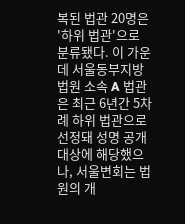복된 법관 20명은 '하위 법관'으로 분류됐다. 이 가운데 서울동부지방법원 소속 A 법관은 최근 6년간 5차례 하위 법관으로 선정돼 성명 공개 대상에 해당했으나, 서울변회는 법원의 개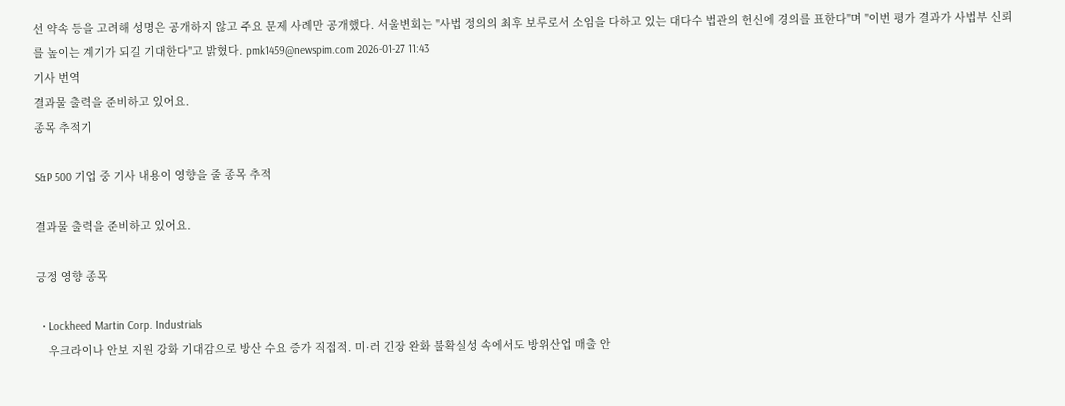선 약속 등을 고려해 성명은 공개하지 않고 주요 문제 사례만 공개했다. 서울변회는 "사법 정의의 최후 보루로서 소임을 다하고 있는 대다수 법관의 헌신에 경의를 표한다"며 "이번 평가 결과가 사법부 신뢰를 높이는 계기가 되길 기대한다"고 밝혔다. pmk1459@newspim.com 2026-01-27 11:43
기사 번역
결과물 출력을 준비하고 있어요.
종목 추적기

S&P 500 기업 중 기사 내용이 영향을 줄 종목 추적

결과물 출력을 준비하고 있어요.

긍정 영향 종목

  • Lockheed Martin Corp. Industrials
    우크라이나 안보 지원 강화 기대감으로 방산 수요 증가 직접적. 미·러 긴장 완화 불확실성 속에서도 방위산업 매출 안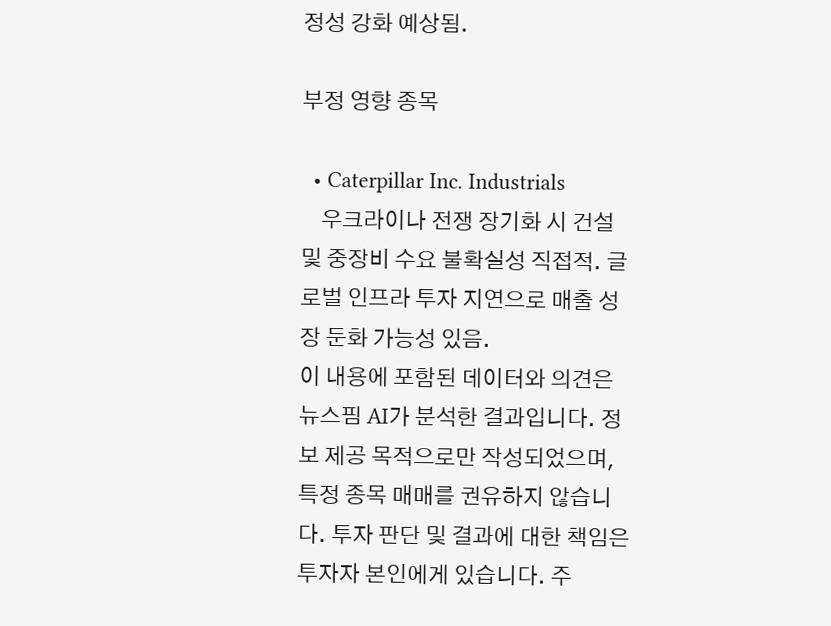정성 강화 예상됨.

부정 영향 종목

  • Caterpillar Inc. Industrials
    우크라이나 전쟁 장기화 시 건설 및 중장비 수요 불확실성 직접적. 글로벌 인프라 투자 지연으로 매출 성장 둔화 가능성 있음.
이 내용에 포함된 데이터와 의견은 뉴스핌 AI가 분석한 결과입니다. 정보 제공 목적으로만 작성되었으며, 특정 종목 매매를 권유하지 않습니다. 투자 판단 및 결과에 대한 책임은 투자자 본인에게 있습니다. 주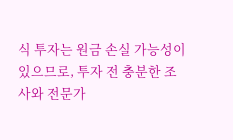식 투자는 원금 손실 가능성이 있으므로, 투자 전 충분한 조사와 전문가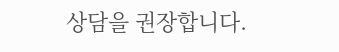상담을 권장합니다.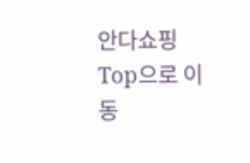안다쇼핑
Top으로 이동